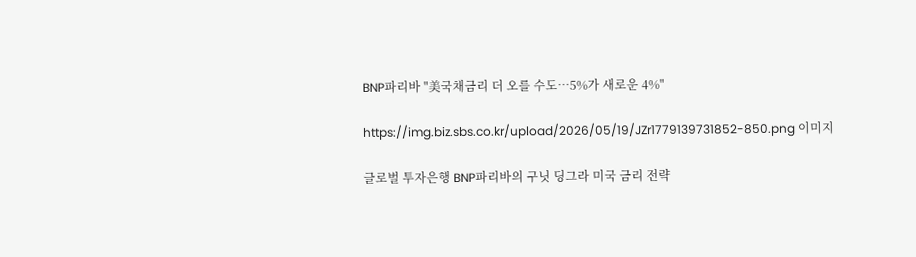BNP파리바 "美국채금리 더 오를 수도…5%가 새로운 4%"

https://img.biz.sbs.co.kr/upload/2026/05/19/JZr1779139731852-850.png 이미지

글로벌 투자은행 BNP파리바의 구닛 딩그라 미국 금리 전략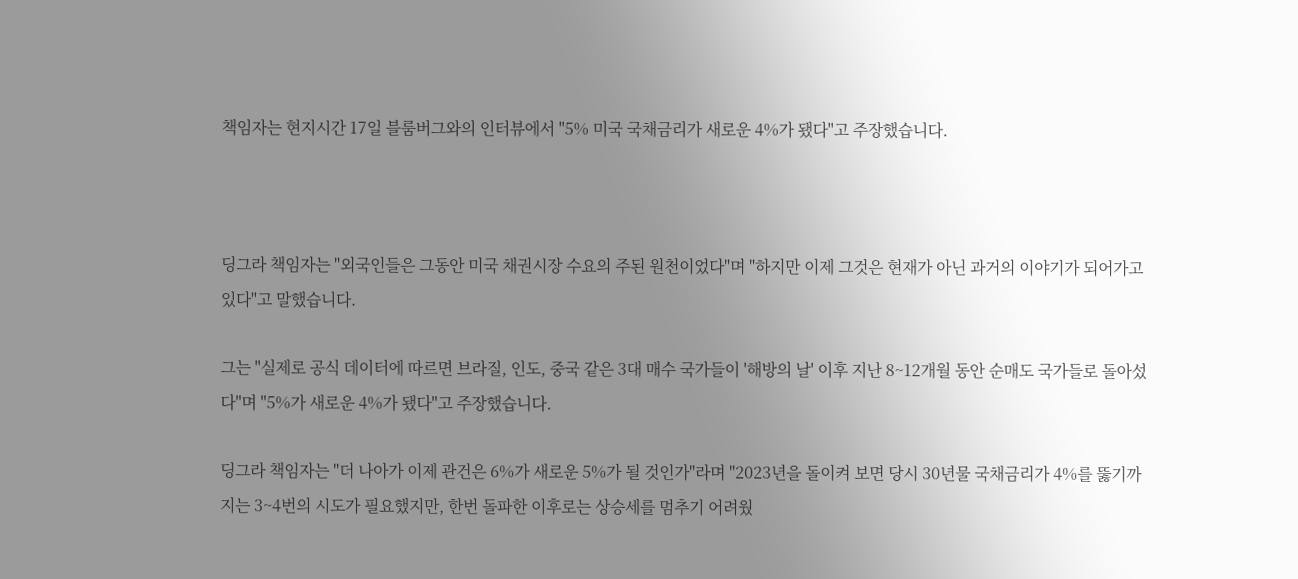책임자는 현지시간 17일 블룸버그와의 인터뷰에서 "5% 미국 국채금리가 새로운 4%가 됐다"고 주장했습니다.



딩그라 책임자는 "외국인들은 그동안 미국 채권시장 수요의 주된 원천이었다"며 "하지만 이제 그것은 현재가 아닌 과거의 이야기가 되어가고 있다"고 말했습니다.

그는 "실제로 공식 데이터에 따르면 브라질, 인도, 중국 같은 3대 매수 국가들이 '해방의 날' 이후 지난 8~12개월 동안 순매도 국가들로 돌아섰다"며 "5%가 새로운 4%가 됐다"고 주장했습니다.

딩그라 책임자는 "더 나아가 이제 관건은 6%가 새로운 5%가 될 것인가"라며 "2023년을 돌이켜 보면 당시 30년물 국채금리가 4%를 뚫기까지는 3~4번의 시도가 필요했지만, 한번 돌파한 이후로는 상승세를 멈추기 어려웠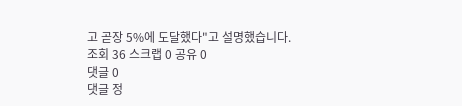고 곧장 5%에 도달했다"고 설명했습니다.
조회 36 스크랩 0 공유 0
댓글 0
댓글 정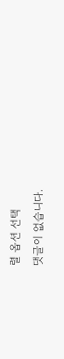렬 옵션 선택
댓글이 없습니다.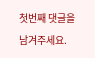첫번째 댓글을 남겨주세요.